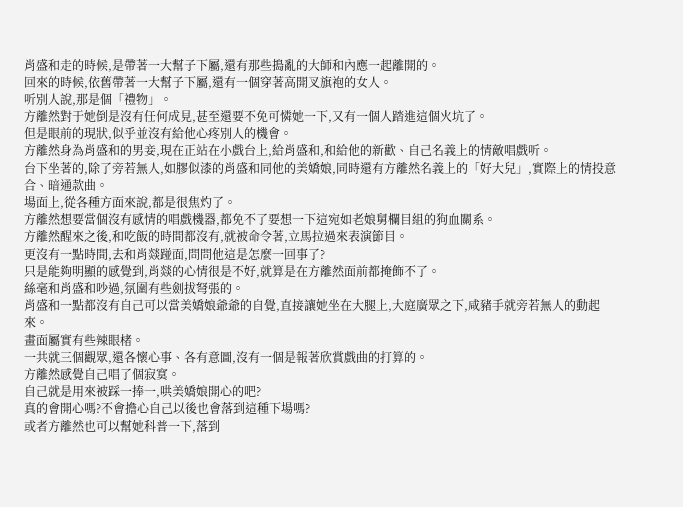肖盛和走的時候,是帶著一大幫子下屬,還有那些搗亂的大師和內應一起離開的。
回來的時候,依舊帶著一大幫子下屬,還有一個穿著高開叉旗袍的女人。
听別人說,那是個「禮物」。
方離然對于她倒是沒有任何成見,甚至還要不免可憐她一下,又有一個人踏進這個火坑了。
但是眼前的現狀,似乎並沒有給他心疼別人的機會。
方離然身為肖盛和的男妾,現在正站在小戲台上,給肖盛和,和給他的新歡、自己名義上的情敵唱戲听。
台下坐著的,除了旁若無人,如膠似漆的肖盛和同他的美嬌娘,同時還有方離然名義上的「好大兒」,實際上的情投意合、暗通款曲。
場面上,從各種方面來說,都是很焦灼了。
方離然想要當個沒有感情的唱戲機器,都免不了要想一下這宛如老娘舅欄目組的狗血關系。
方離然醒來之後,和吃飯的時間都沒有,就被命令著,立馬拉過來表演節目。
更沒有一點時間,去和肖燚踫面,問問他這是怎麼一回事了?
只是能夠明顯的感覺到,肖燚的心情很是不好,就算是在方離然面前都掩飾不了。
絲毫和肖盛和吵過,氛圍有些劍拔弩張的。
肖盛和一點都沒有自己可以當美嬌娘爺爺的自覺,直接讓她坐在大腿上,大庭廣眾之下,咸豬手就旁若無人的動起來。
畫面屬實有些辣眼楮。
一共就三個觀眾,還各懷心事、各有意圖,沒有一個是報著欣賞戲曲的打算的。
方離然感覺自己唱了個寂寞。
自己就是用來被踩一捧一,哄美嬌娘開心的吧?
真的會開心嗎?不會擔心自己以後也會落到這種下場嗎?
或者方離然也可以幫她科普一下,落到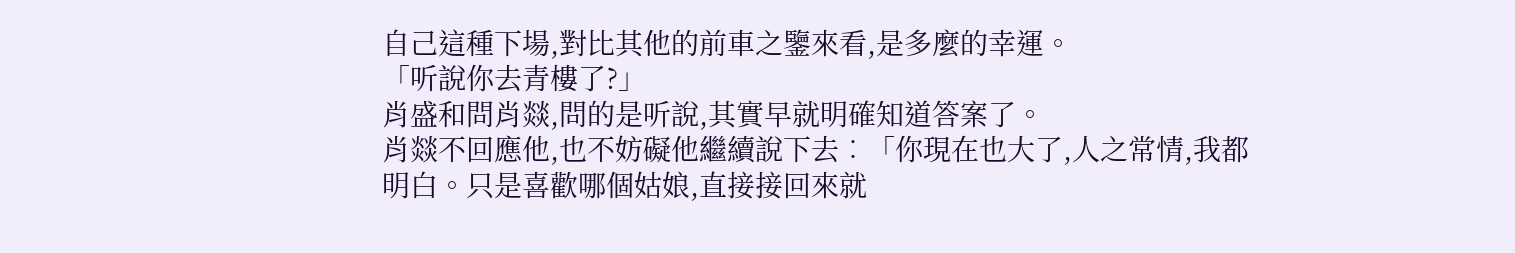自己這種下場,對比其他的前車之鑒來看,是多麼的幸運。
「听說你去青樓了?」
肖盛和問肖燚,問的是听說,其實早就明確知道答案了。
肖燚不回應他,也不妨礙他繼續說下去︰「你現在也大了,人之常情,我都明白。只是喜歡哪個姑娘,直接接回來就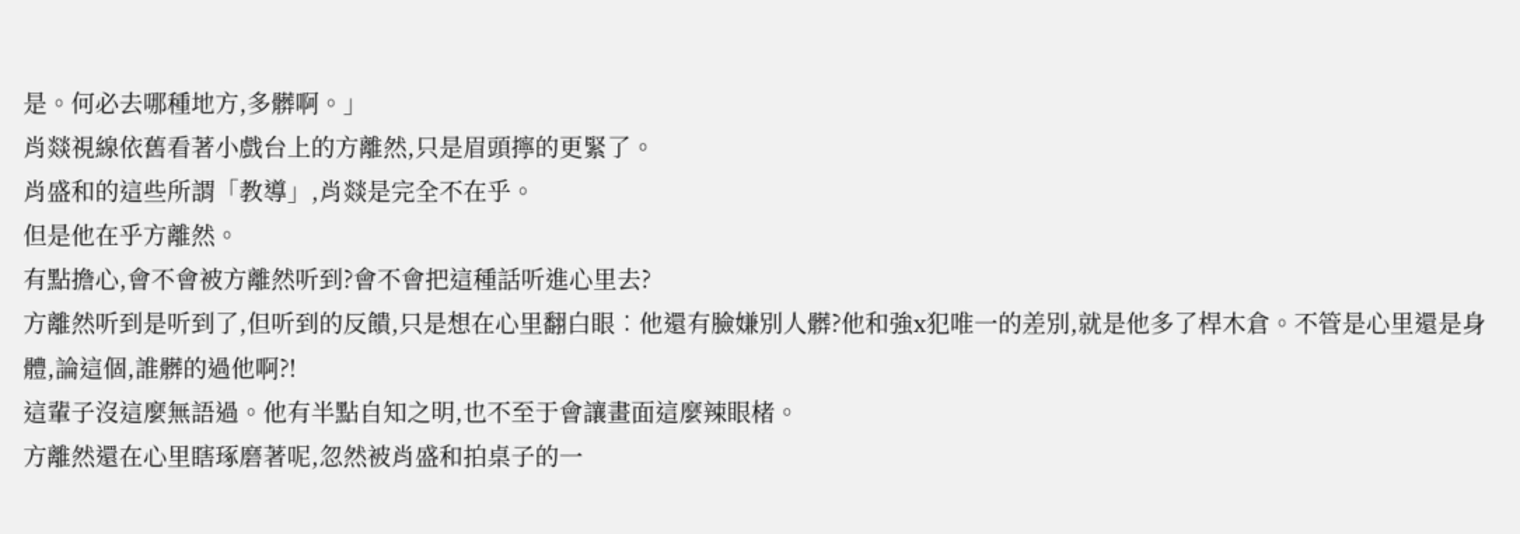是。何必去哪種地方,多髒啊。」
肖燚視線依舊看著小戲台上的方離然,只是眉頭擰的更緊了。
肖盛和的這些所謂「教導」,肖燚是完全不在乎。
但是他在乎方離然。
有點擔心,會不會被方離然听到?會不會把這種話听進心里去?
方離然听到是听到了,但听到的反饋,只是想在心里翻白眼︰他還有臉嫌別人髒?他和強x犯唯一的差別,就是他多了桿木倉。不管是心里還是身體,論這個,誰髒的過他啊?!
這輩子沒這麼無語過。他有半點自知之明,也不至于會讓畫面這麼辣眼楮。
方離然還在心里瞎琢磨著呢,忽然被肖盛和拍桌子的一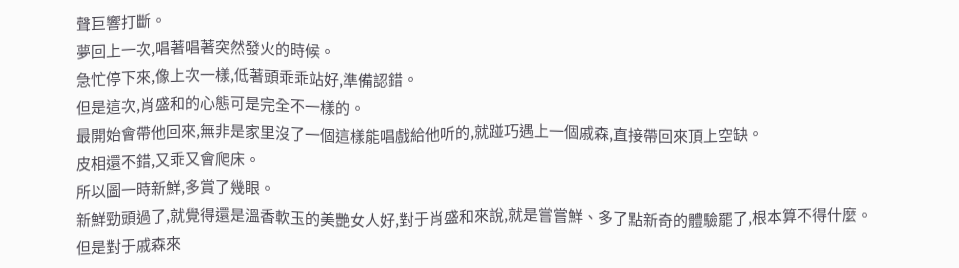聲巨響打斷。
夢回上一次,唱著唱著突然發火的時候。
急忙停下來,像上次一樣,低著頭乖乖站好,準備認錯。
但是這次,肖盛和的心態可是完全不一樣的。
最開始會帶他回來,無非是家里沒了一個這樣能唱戲給他听的,就踫巧遇上一個戚森,直接帶回來頂上空缺。
皮相還不錯,又乖又會爬床。
所以圖一時新鮮,多賞了幾眼。
新鮮勁頭過了,就覺得還是溫香軟玉的美艷女人好,對于肖盛和來說,就是嘗嘗鮮、多了點新奇的體驗罷了,根本算不得什麼。
但是對于戚森來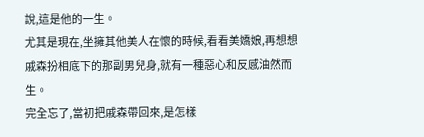說,這是他的一生。
尤其是現在,坐擁其他美人在懷的時候,看看美嬌娘,再想想戚森扮相底下的那副男兒身,就有一種惡心和反感油然而生。
完全忘了,當初把戚森帶回來,是怎樣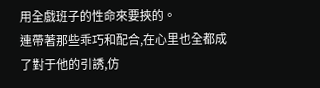用全戲班子的性命來要挾的。
連帶著那些乖巧和配合,在心里也全都成了對于他的引誘,仿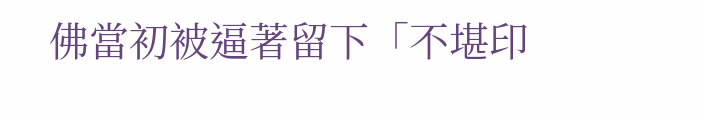佛當初被逼著留下「不堪印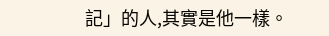記」的人,其實是他一樣。